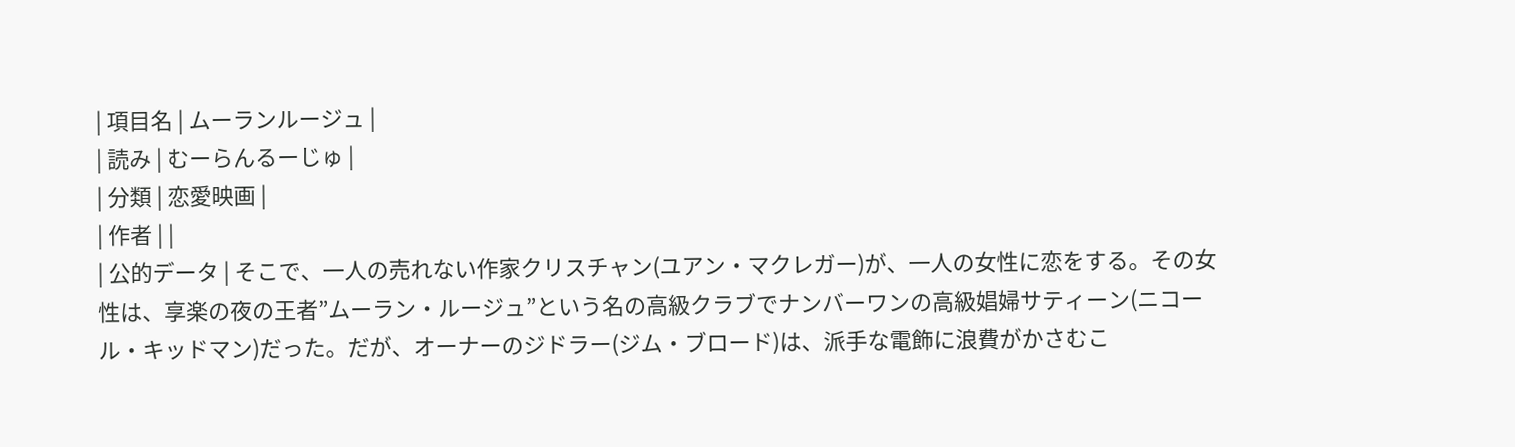| 項目名 | ムーランルージュ |
| 読み | むーらんるーじゅ |
| 分類 | 恋愛映画 |
| 作者 | |
| 公的データ | そこで、一人の売れない作家クリスチャン(ユアン・マクレガー)が、一人の女性に恋をする。その女性は、享楽の夜の王者”ムーラン・ルージュ”という名の高級クラブでナンバーワンの高級娼婦サティーン(ニコール・キッドマン)だった。だが、オーナーのジドラー(ジム・ブロード)は、派手な電飾に浪費がかさむこ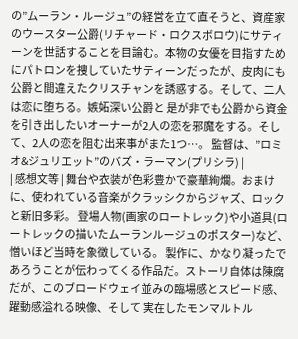の”ムーラン・ルージュ”の経営を立て直そうと、資産家のウースター公爵(リチャード・ロクスボロウ)にサティーンを世話することを目論む。本物の女優を目指すためにパトロンを捜していたサティーンだったが、皮肉にも 公爵と間違えたクリスチャンを誘惑する。そして、二人は恋に堕ちる。嫉妬深い公爵と 是が非でも公爵から資金を引き出したいオーナーが2人の恋を邪魔をする。そして、2人の恋を阻む出来事がまた1つ…。 監督は、”ロミオ&ジュリエット”のバズ・ラーマン(プリシラ) |
| 感想文等 | 舞台や衣装が色彩豊かで豪華絢爛。おまけに、使われている音楽がクラッシクからジャズ、ロックと新旧多彩。 登場人物(画家のロートレック)や小道具(ロートレックの描いたムーランルージュのポスター)など、憎いほど当時を象徴している。 製作に、かなり凝ったであろうことが伝わってくる作品だ。ストーリ自体は陳腐だが、このブロードウェイ並みの臨場感とスピード感、躍動感溢れる映像、そして 実在したモンマルトル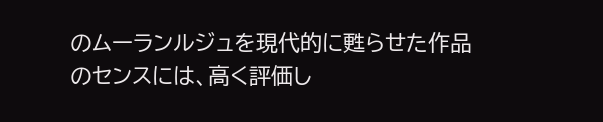のムーランルジュを現代的に甦らせた作品のセンスには、高く評価し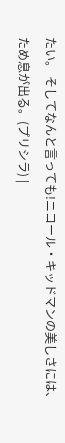たい。 そしてなんと言っても!ニコール・キッドマンの美しさには、ため息が出る。(プリシラ) |